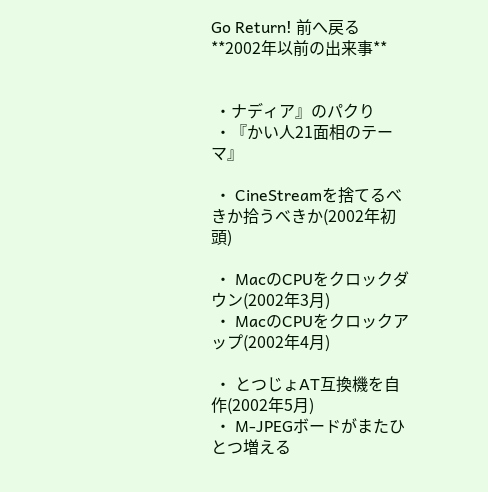Go Return! 前へ戻る **2002年以前の出来事**


 ・ナディア』のパクり
 ・『かい人21面相のテーマ』

 ・ CineStreamを捨てるべきか拾うべきか(2002年初頭)

 ・ MacのCPUをクロックダウン(2002年3月)
 ・ MacのCPUをクロックアップ(2002年4月)

 ・ とつじょAT互換機を自作(2002年5月)
 ・ M-JPEGボードがまたひとつ増える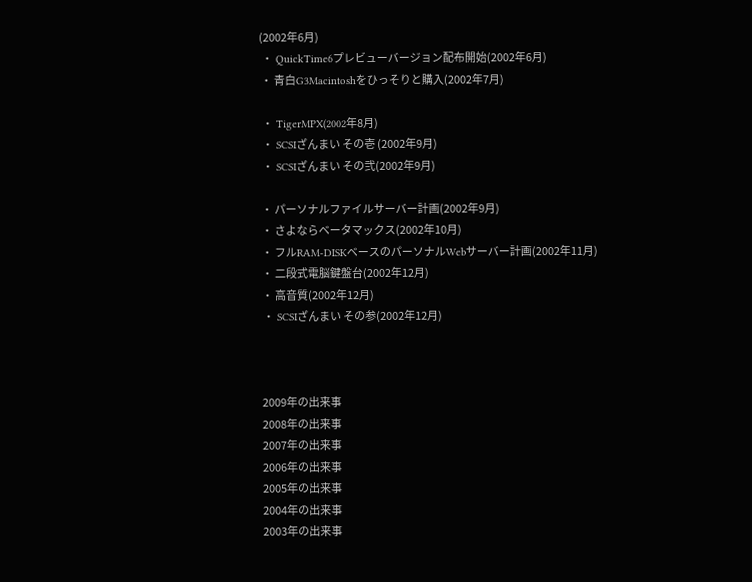(2002年6月)
 ・ QuickTime6プレビューバージョン配布開始(2002年6月)
 ・ 青白G3Macintoshをひっそりと購入(2002年7月)

 ・ TigerMPX(2002年8月)
 ・ SCSIざんまい その壱 (2002年9月)
 ・ SCSIざんまい その弐(2002年9月)

 ・ パーソナルファイルサーバー計画(2002年9月)
 ・ さよならベータマックス(2002年10月)
 ・ フルRAM-DISKベースのパーソナルWebサーバー計画(2002年11月)
 ・ 二段式電脳鍵盤台(2002年12月)
 ・ 高音質(2002年12月)
 ・ SCSIざんまい その参(2002年12月)



 2009年の出来事
 2008年の出来事
 2007年の出来事
 2006年の出来事
 2005年の出来事
 2004年の出来事
 2003年の出来事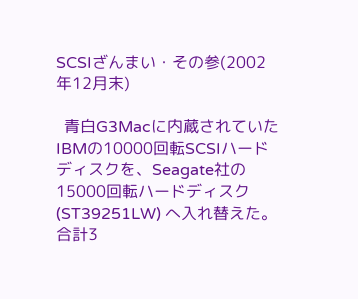SCSIざんまい・その参(2002年12月末)

  青白G3Macに内蔵されていたIBMの10000回転SCSIハードディスクを、Seagate社の15000回転ハードディスク(ST39251LW) へ入れ替えた。合計3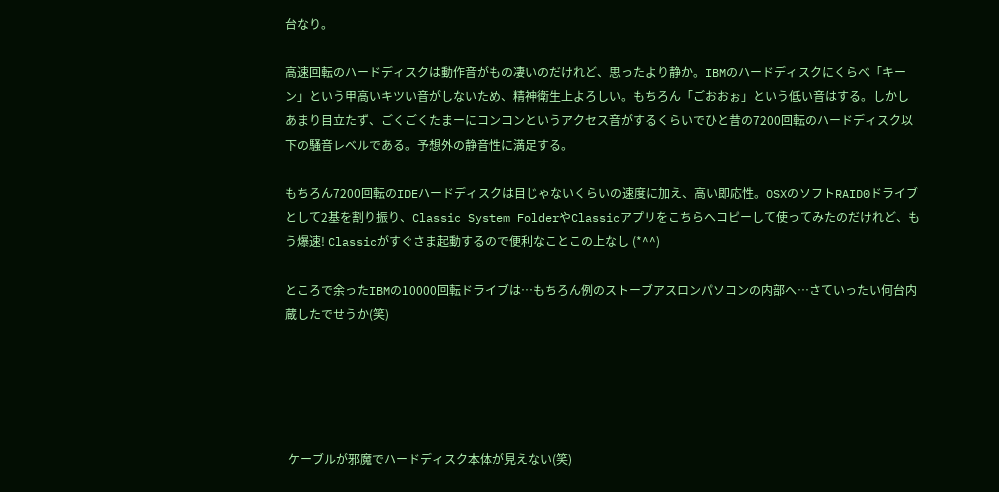台なり。

高速回転のハードディスクは動作音がもの凄いのだけれど、思ったより静か。IBMのハードディスクにくらべ「キーン」という甲高いキツい音がしないため、精神衛生上よろしい。もちろん「ごおおぉ」という低い音はする。しかしあまり目立たず、ごくごくたまーにコンコンというアクセス音がするくらいでひと昔の7200回転のハードディスク以下の騒音レベルである。予想外の静音性に満足する。

もちろん7200回転のIDEハードディスクは目じゃないくらいの速度に加え、高い即応性。OSXのソフトRAID0ドライブとして2基を割り振り、Classic System FolderやClassicアプリをこちらへコピーして使ってみたのだけれど、もう爆速! Classicがすぐさま起動するので便利なことこの上なし (*^^)

ところで余ったIBMの10000回転ドライブは…もちろん例のストーブアスロンパソコンの内部へ…さていったい何台内蔵したでせうか(笑)





 ケーブルが邪魔でハードディスク本体が見えない(笑)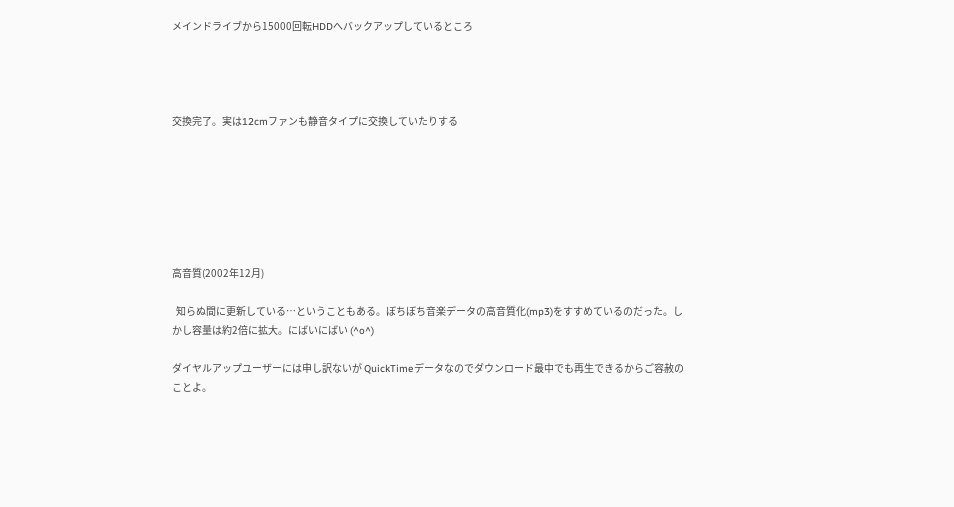メインドライブから15000回転HDDへバックアップしているところ




交換完了。実は12cmファンも静音タイプに交換していたりする







高音質(2002年12月)

  知らぬ間に更新している…ということもある。ぼちぼち音楽データの高音質化(mp3)をすすめているのだった。しかし容量は約2倍に拡大。にばいにばい (^o^)

ダイヤルアップユーザーには申し訳ないが QuickTimeデータなのでダウンロード最中でも再生できるからご容赦のことよ。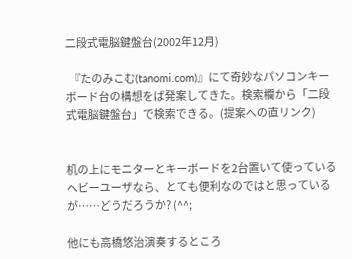二段式電脳鍵盤台(2002年12月)

  『たのみこむ(tanomi.com)』にて奇妙なパソコンキーボード台の構想をば発案してきた。検索欄から「二段式電脳鍵盤台」で検索できる。(提案への直リンク)


机の上にモニターとキーボードを2台置いて使っているヘビーユーザなら、とても便利なのではと思っているが……どうだろうか? (^^;

他にも高橋悠治演奏するところ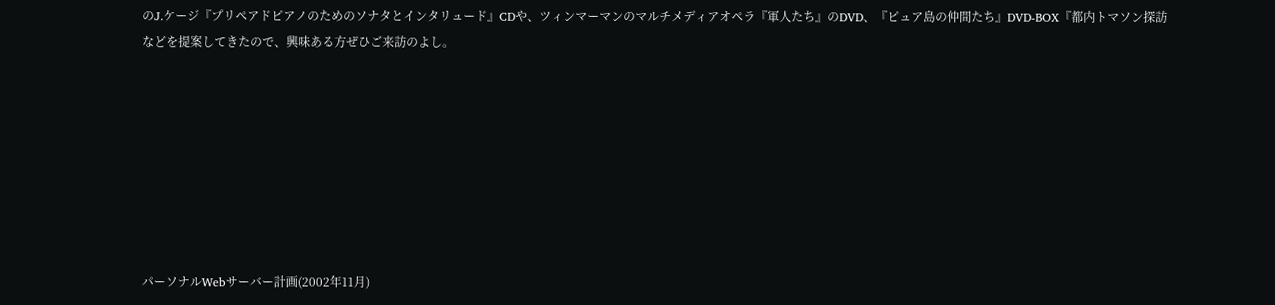のJ.ケージ『プリペアドピアノのためのソナタとインタリュード』CDや、ツィンマーマンのマルチメディアオペラ『軍人たち』のDVD、『ピュア島の仲間たち』DVD-BOX『都内トマソン探訪
などを提案してきたので、興味ある方ぜひご来訪のよし。








パーソナルWebサーバー計画(2002年11月)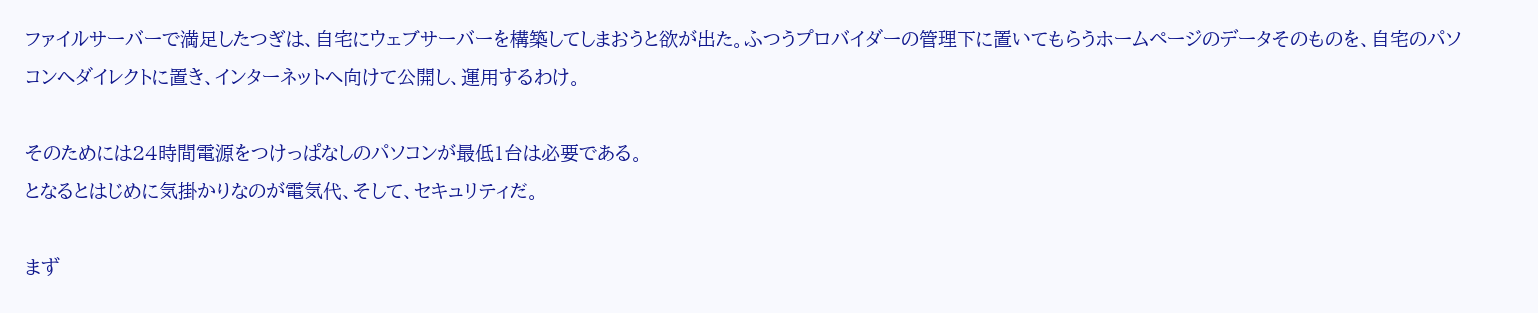ファイルサーバーで満足したつぎは、自宅にウェブサーバーを構築してしまおうと欲が出た。ふつうプロバイダーの管理下に置いてもらうホームページのデータそのものを、自宅のパソコンへダイレクトに置き、インターネットへ向けて公開し、運用するわけ。

そのためには24時間電源をつけっぱなしのパソコンが最低1台は必要である。
となるとはじめに気掛かりなのが電気代、そして、セキュリティだ。

まず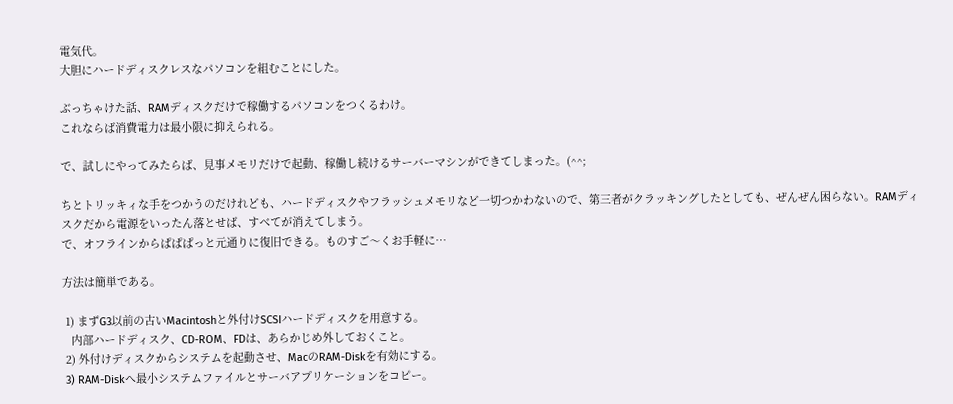電気代。
大胆にハードディスクレスなパソコンを組むことにした。

ぶっちゃけた話、RAMディスクだけで稼働するパソコンをつくるわけ。
これならば消費電力は最小限に抑えられる。

で、試しにやってみたらば、見事メモリだけで起動、稼働し続けるサーバーマシンができてしまった。(^^;

ちとトリッキィな手をつかうのだけれども、ハードディスクやフラッシュメモリなど一切つかわないので、第三者がクラッキングしたとしても、ぜんぜん困らない。RAMディスクだから電源をいったん落とせば、すべてが消えてしまう。
で、オフラインからぱぱぱっと元通りに復旧できる。ものすご〜くお手軽に…

方法は簡単である。

 1) まずG3以前の古いMacintoshと外付けSCSIハードディスクを用意する。
   内部ハードディスク、CD-ROM、FDは、あらかじめ外しておくこと。
 2) 外付けディスクからシステムを起動させ、MacのRAM-Diskを有効にする。
 3) RAM-Diskへ最小システムファイルとサーバアプリケーションをコピー。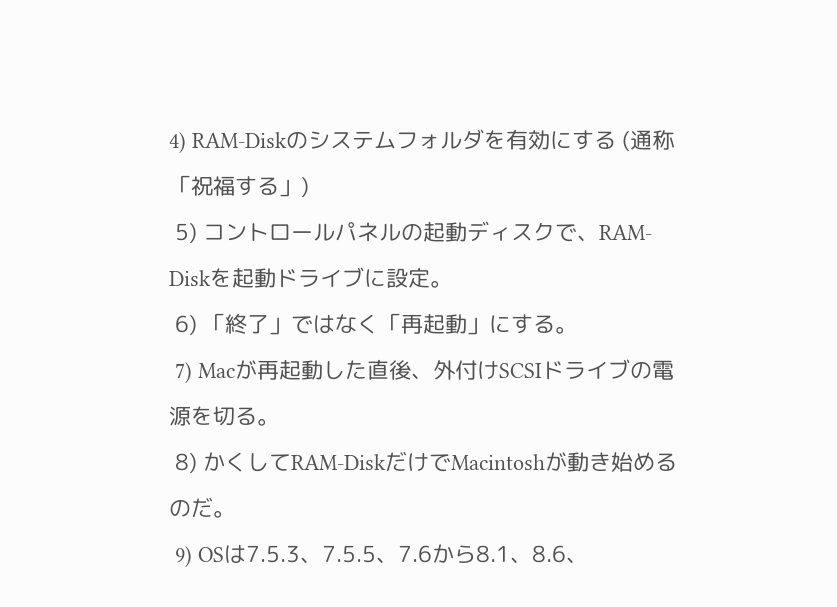4) RAM-Diskのシステムフォルダを有効にする (通称「祝福する」)
 5) コントロールパネルの起動ディスクで、RAM-Diskを起動ドライブに設定。
 6) 「終了」ではなく「再起動」にする。
 7) Macが再起動した直後、外付けSCSIドライブの電源を切る。
 8) かくしてRAM-DiskだけでMacintoshが動き始めるのだ。
 9) OSは7.5.3、7.5.5、7.6から8.1、8.6、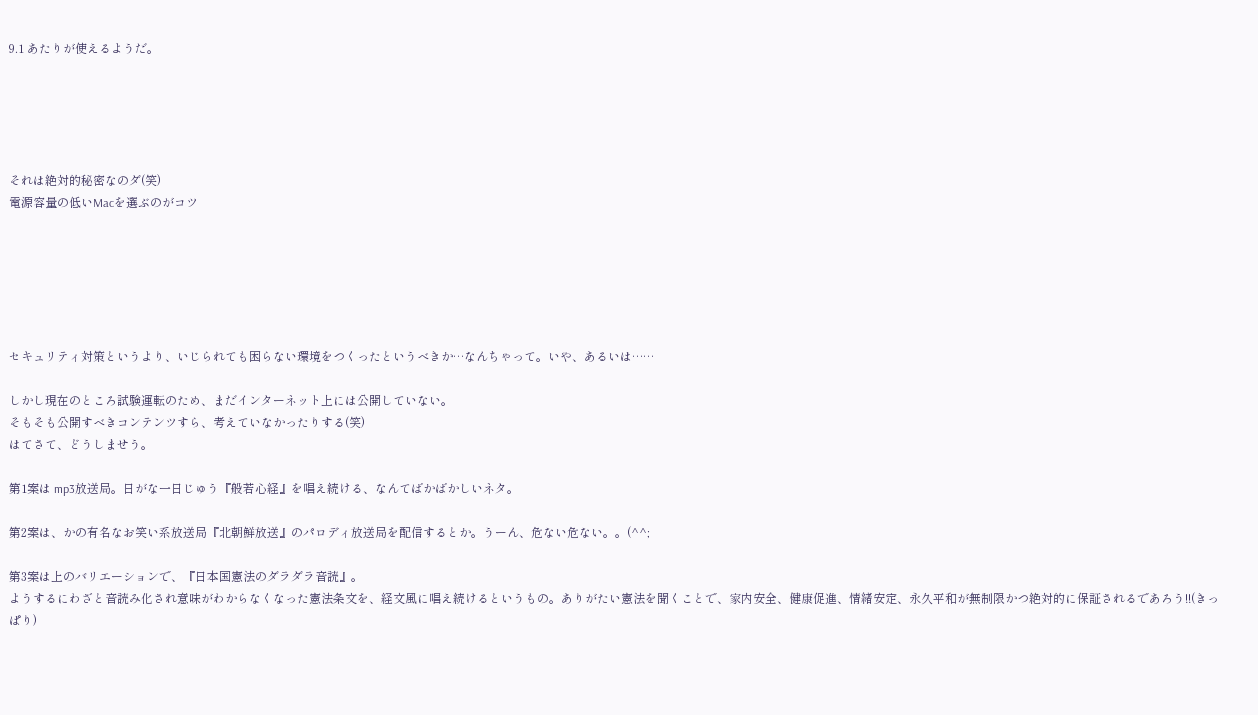9.1 あたりが使えるようだ。





それは絶対的秘密なのダ(笑)
電源容量の低いMacを選ぶのがコツ






セキュリティ対策というより、いじられても困らない環境をつくったというべきか…なんちゃって。いや、あるいは……

しかし現在のところ試験運転のため、まだインターネット上には公開していない。
そもそも公開すべきコンテンツすら、考えていなかったりする(笑)
はてさて、どうしませう。

第1案は mp3放送局。日がな一日じゅう『般若心経』を唱え続ける、なんてばかばかしいネタ。

第2案は、かの有名なお笑い系放送局『北朝鮮放送』のパロディ放送局を配信するとか。うーん、危ない危ない。。(^^;

第3案は上のバリエーションで、『日本国憲法のダラダラ音読』。
ようするにわざと音読み化され意味がわからなくなった憲法条文を、経文風に唱え続けるというもの。ありがたい憲法を聞くことで、家内安全、健康促進、情緒安定、永久平和が無制限かつ絶対的に保証されるであろう!!(きっぱり)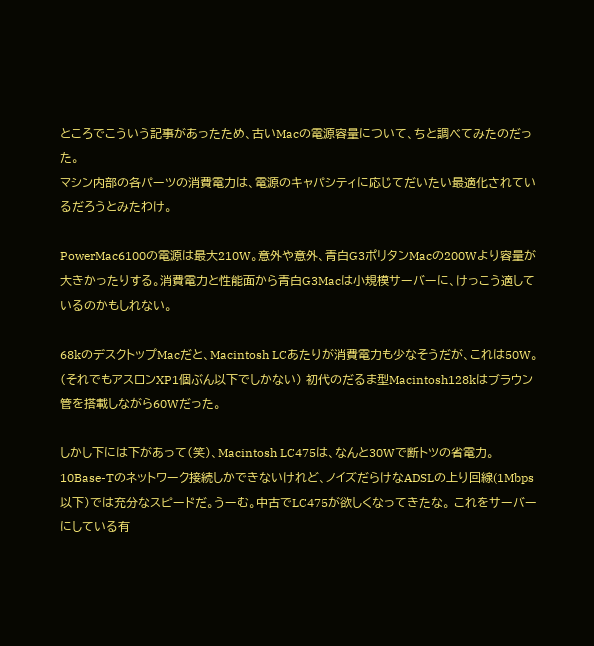ところでこういう記事があったため、古いMacの電源容量について、ちと調べてみたのだった。
マシン内部の各パーツの消費電力は、電源のキャパシティに応じてだいたい最適化されているだろうとみたわけ。

PowerMac6100の電源は最大210W。意外や意外、青白G3ポリタンMacの200Wより容量が大きかったりする。消費電力と性能面から青白G3Macは小規模サーバーに、けっこう適しているのかもしれない。

68kのデスクトップMacだと、Macintosh LCあたりが消費電力も少なそうだが、これは50W。(それでもアスロンXP1個ぶん以下でしかない) 初代のだるま型Macintosh128kはブラウン管を搭載しながら60Wだった。

しかし下には下があって(笑)、Macintosh LC475は、なんと30Wで断トツの省電力。
10Base-Tのネットワーク接続しかできないけれど、ノイズだらけなADSLの上り回線(1Mbps以下)では充分なスピードだ。うーむ。中古でLC475が欲しくなってきたな。 これをサーバーにしている有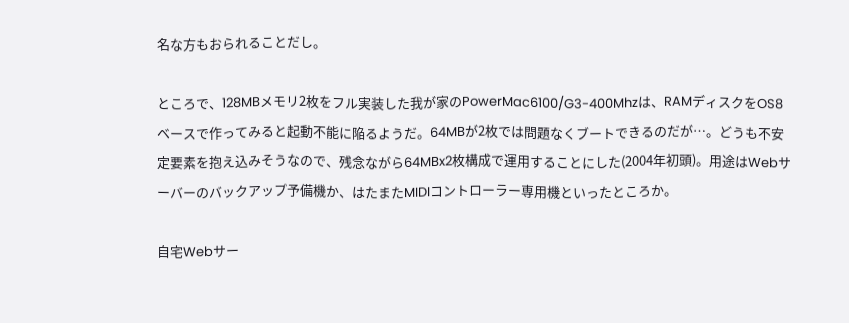名な方もおられることだし。

ところで、128MBメモリ2枚をフル実装した我が家のPowerMac6100/G3-400Mhzは、RAMディスクをOS8ベースで作ってみると起動不能に陥るようだ。64MBが2枚では問題なくブートできるのだが…。どうも不安定要素を抱え込みそうなので、残念ながら64MBx2枚構成で運用することにした(2004年初頭)。用途はWebサーバーのバックアップ予備機か、はたまたMIDIコントローラー専用機といったところか。

自宅Webサー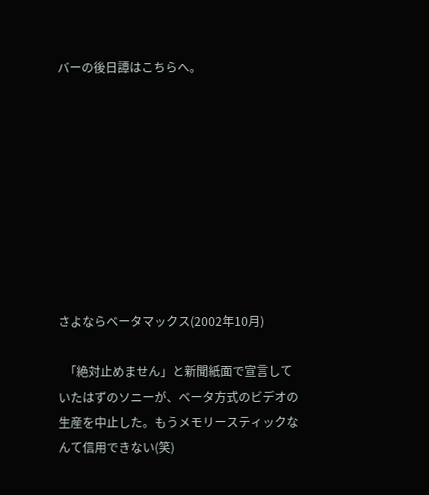バーの後日譚はこちらへ。









さよならベータマックス(2002年10月)

  「絶対止めません」と新聞紙面で宣言していたはずのソニーが、ベータ方式のビデオの生産を中止した。もうメモリースティックなんて信用できない(笑)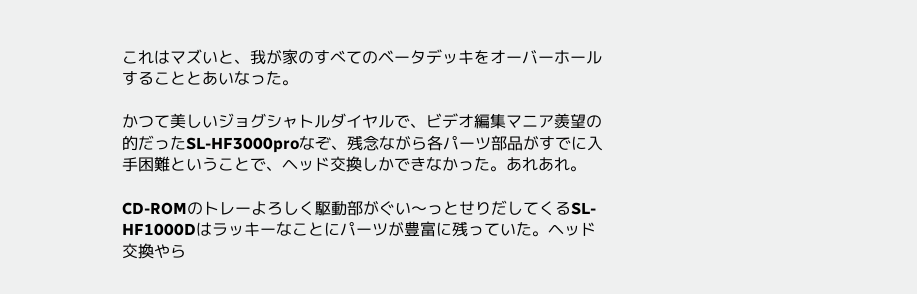これはマズいと、我が家のすべてのベータデッキをオーバーホールすることとあいなった。

かつて美しいジョグシャトルダイヤルで、ビデオ編集マニア羨望の的だったSL-HF3000proなぞ、残念ながら各パーツ部品がすでに入手困難ということで、ヘッド交換しかできなかった。あれあれ。

CD-ROMのトレーよろしく駆動部がぐい〜っとせりだしてくるSL-HF1000Dはラッキーなことにパーツが豊富に残っていた。ヘッド交換やら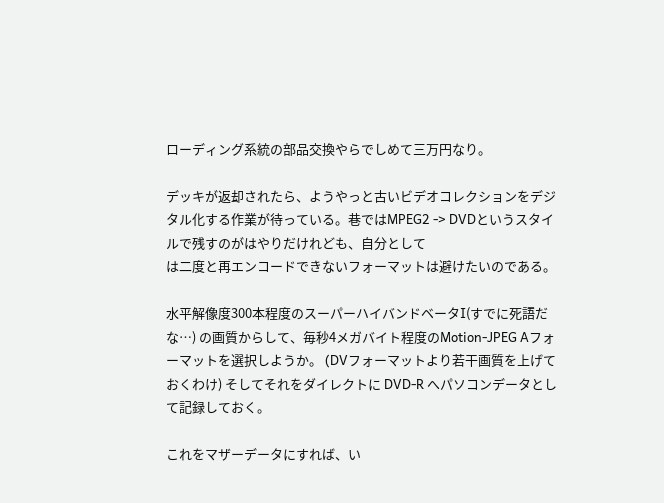ローディング系統の部品交換やらでしめて三万円なり。

デッキが返却されたら、ようやっと古いビデオコレクションをデジタル化する作業が待っている。巷ではMPEG2 -> DVDというスタイルで残すのがはやりだけれども、自分として
は二度と再エンコードできないフォーマットは避けたいのである。

水平解像度300本程度のスーパーハイバンドベータI(すでに死語だな…) の画質からして、毎秒4メガバイト程度のMotion-JPEG Aフォーマットを選択しようか。 (DVフォーマットより若干画質を上げておくわけ) そしてそれをダイレクトに DVD-R へパソコンデータとして記録しておく。

これをマザーデータにすれば、い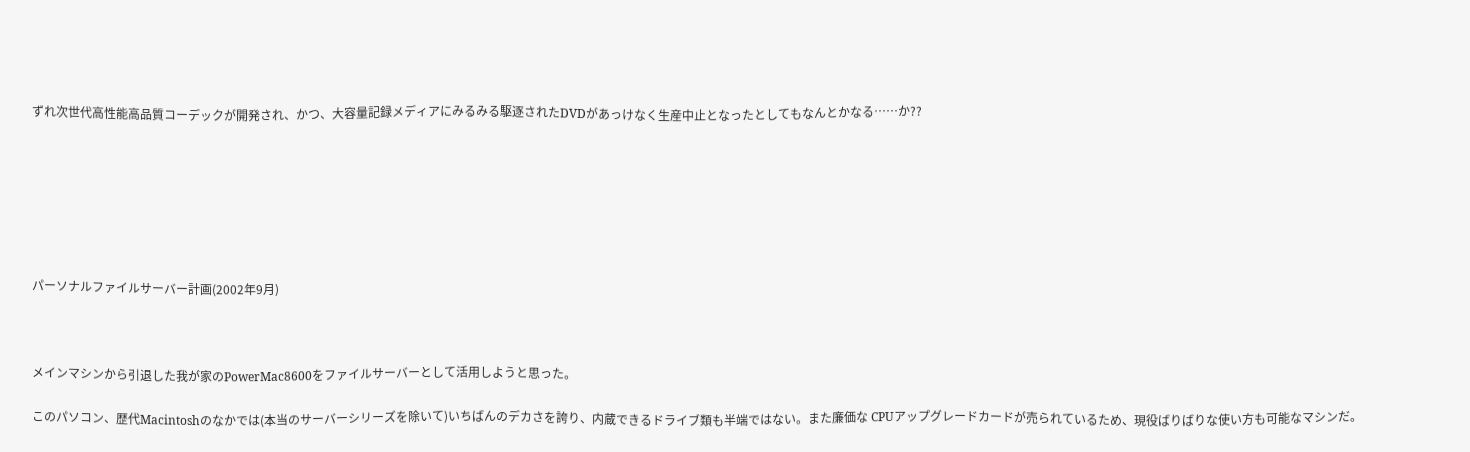ずれ次世代高性能高品質コーデックが開発され、かつ、大容量記録メディアにみるみる駆逐されたDVDがあっけなく生産中止となったとしてもなんとかなる……か??







パーソナルファイルサーバー計画(2002年9月)



メインマシンから引退した我が家のPowerMac8600をファイルサーバーとして活用しようと思った。

このパソコン、歴代Macintoshのなかでは(本当のサーバーシリーズを除いて)いちばんのデカさを誇り、内蔵できるドライブ類も半端ではない。また廉価な CPUアップグレードカードが売られているため、現役ばりばりな使い方も可能なマシンだ。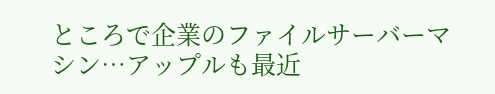ところで企業のファイルサーバーマシン…アップルも最近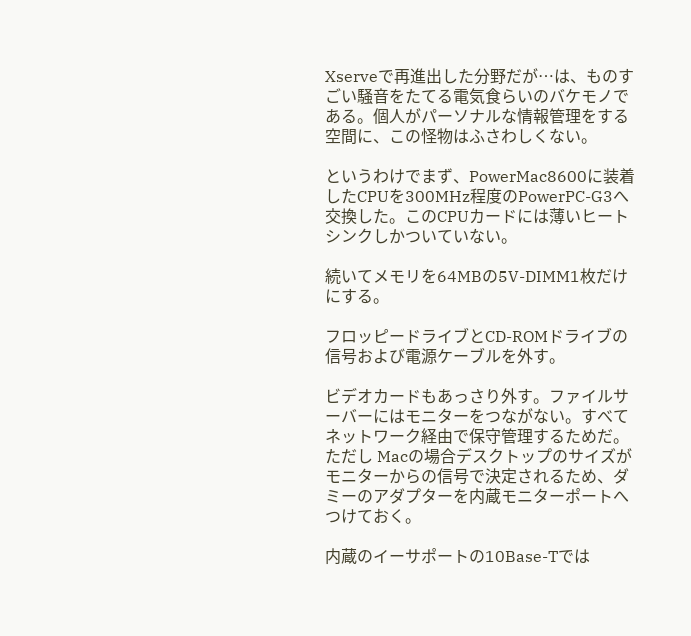Xserveで再進出した分野だが…は、ものすごい騒音をたてる電気食らいのバケモノである。個人がパーソナルな情報管理をする空間に、この怪物はふさわしくない。

というわけでまず、PowerMac8600に装着したCPUを300MHz程度のPowerPC-G3へ交換した。このCPUカードには薄いヒートシンクしかついていない。

続いてメモリを64MBの5V-DIMM1枚だけにする。

フロッピードライブとCD-ROMドライブの信号および電源ケーブルを外す。

ビデオカードもあっさり外す。ファイルサーバーにはモニターをつながない。すべてネットワーク経由で保守管理するためだ。ただし Macの場合デスクトップのサイズがモニターからの信号で決定されるため、ダミーのアダプターを内蔵モニターポートへつけておく。

内蔵のイーサポートの10Base-Tでは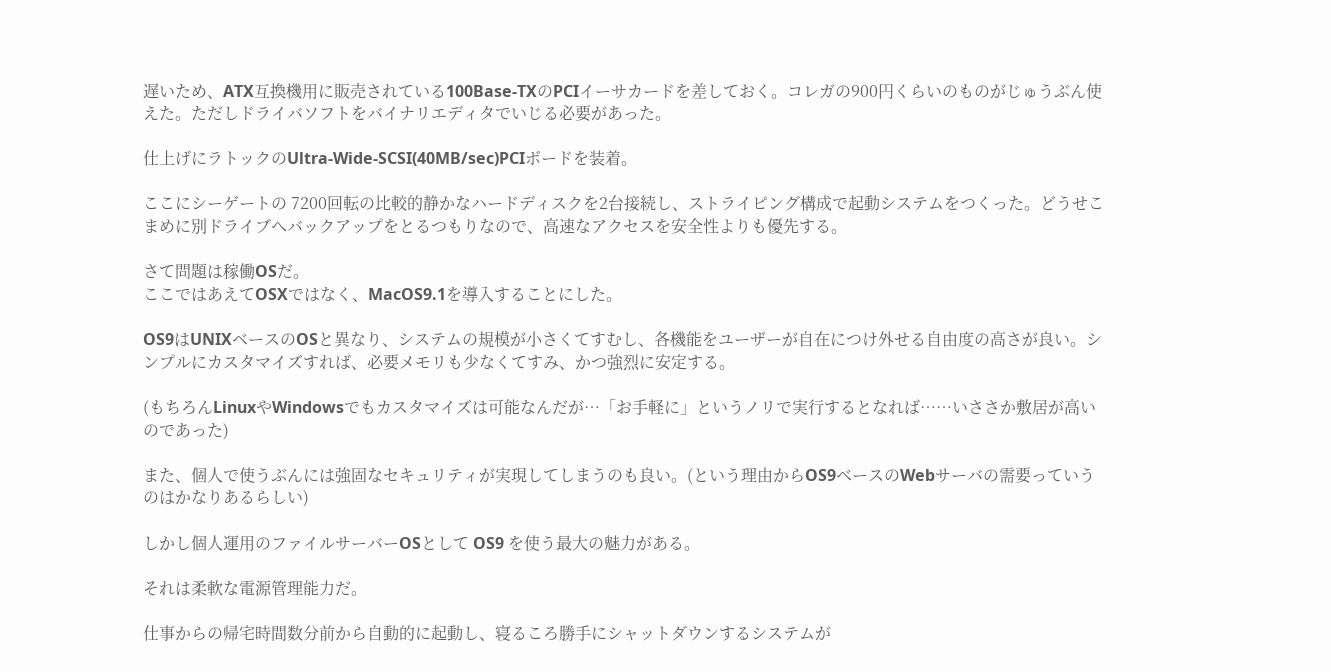遅いため、ATX互換機用に販売されている100Base-TXのPCIイーサカードを差しておく。コレガの900円くらいのものがじゅうぶん使えた。ただしドライバソフトをバイナリエディタでいじる必要があった。

仕上げにラトックのUltra-Wide-SCSI(40MB/sec)PCIボードを装着。

ここにシーゲートの 7200回転の比較的静かなハードディスクを2台接続し、ストライピング構成で起動システムをつくった。どうせこまめに別ドライブへバックアップをとるつもりなので、高速なアクセスを安全性よりも優先する。

さて問題は稼働OSだ。
ここではあえてOSXではなく、MacOS9.1を導入することにした。

OS9はUNIXベースのOSと異なり、システムの規模が小さくてすむし、各機能をユーザーが自在につけ外せる自由度の高さが良い。シンプルにカスタマイズすれば、必要メモリも少なくてすみ、かつ強烈に安定する。

(もちろんLinuxやWindowsでもカスタマイズは可能なんだが…「お手軽に」というノリで実行するとなれば……いささか敷居が高いのであった)

また、個人で使うぶんには強固なセキュリティが実現してしまうのも良い。(という理由からOS9ベースのWebサーバの需要っていうのはかなりあるらしい)

しかし個人運用のファイルサーバーOSとして OS9 を使う最大の魅力がある。

それは柔軟な電源管理能力だ。

仕事からの帰宅時間数分前から自動的に起動し、寝るころ勝手にシャットダウンするシステムが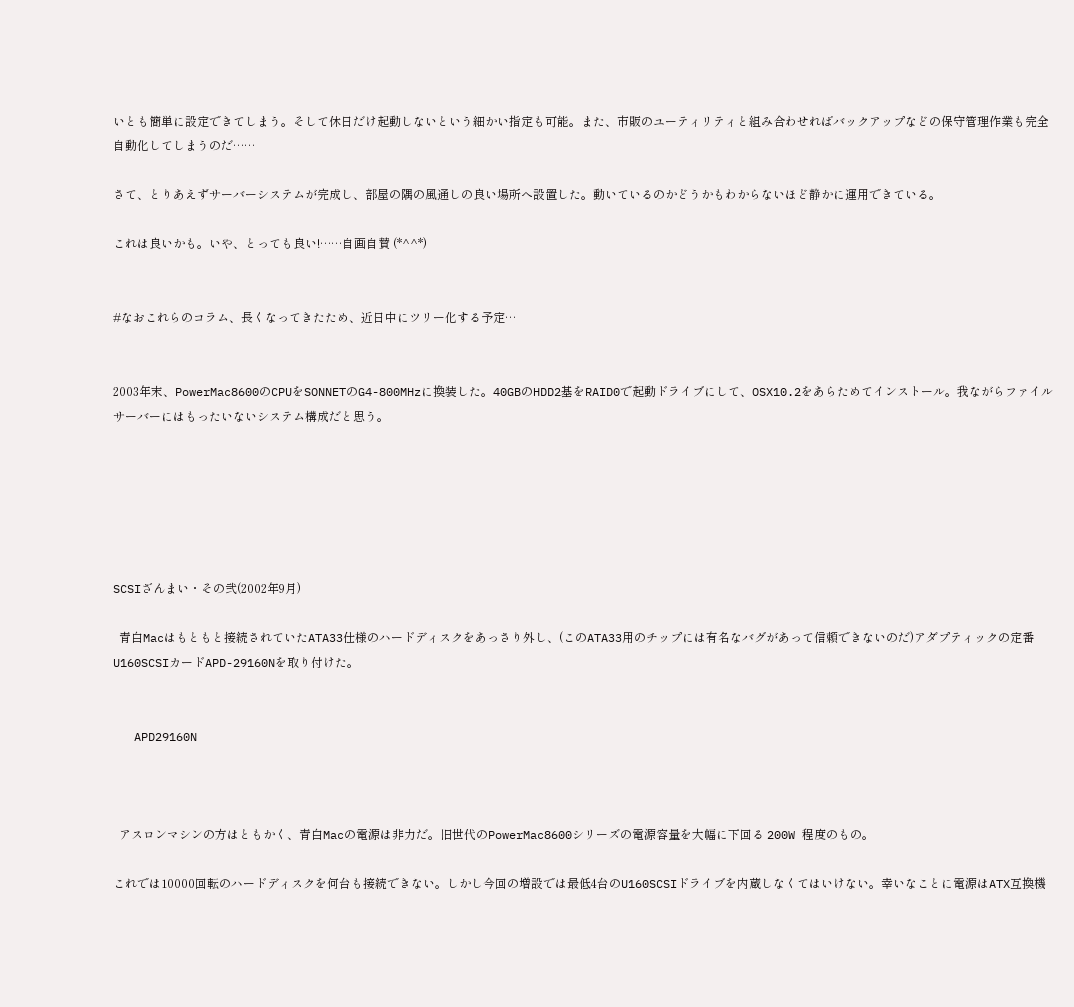いとも簡単に設定できてしまう。そして休日だけ起動しないという細かい指定も可能。また、市販のユーティリティと組み合わせればバックアップなどの保守管理作業も完全自動化してしまうのだ……

さて、とりあえずサーバーシステムが完成し、部屋の隅の風通しの良い場所へ設置した。動いているのかどうかもわからないほど静かに運用できている。

これは良いかも。いや、とっても良い!……自画自賛 (*^^*)


#なおこれらのコラム、長くなってきたため、近日中にツリー化する予定…


2003年末、PowerMac8600のCPUをSONNETのG4-800MHzに換装した。40GBのHDD2基をRAID0で起動ドライブにして、OSX10.2をあらためてインストール。我ながらファイルサーバーにはもったいないシステム構成だと思う。






SCSIざんまい・その弐(2002年9月)

  青白Macはもともと接続されていたATA33仕様のハードディスクをあっさり外し、(このATA33用のチップには有名なバグがあって信頼できないのだ)アダプティックの定番 U160SCSIカードAPD-29160Nを取り付けた。


   APD29160N



  アスロンマシンの方はともかく、青白Macの電源は非力だ。旧世代のPowerMac8600シリーズの電源容量を大幅に下回る 200W 程度のもの。

これでは10000回転のハードディスクを何台も接続できない。しかし今回の増設では最低4台のU160SCSIドライブを内蔵しなくてはいけない。幸いなことに電源はATX互換機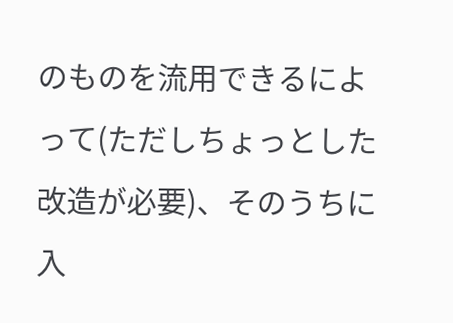のものを流用できるによって(ただしちょっとした改造が必要)、そのうちに入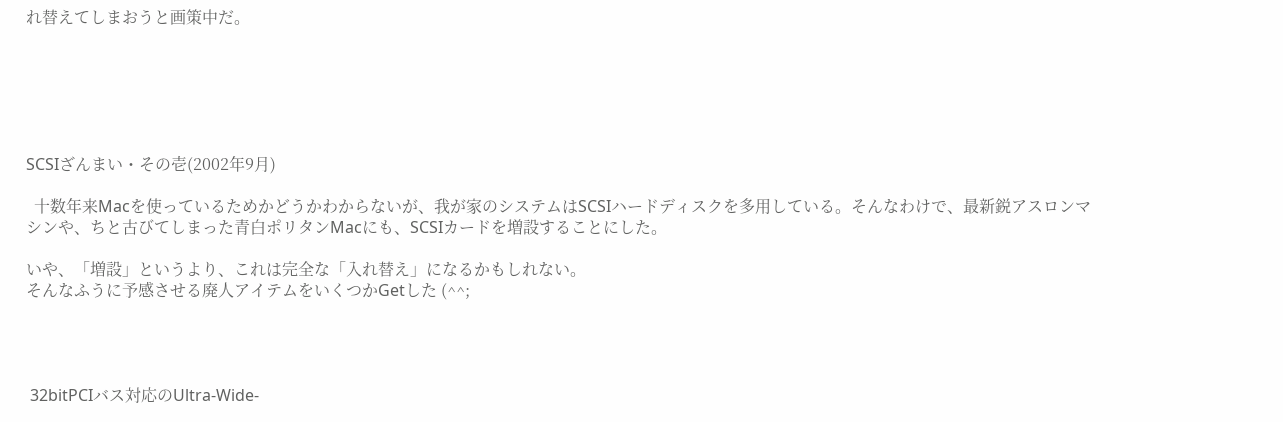れ替えてしまおうと画策中だ。






SCSIざんまい・その壱(2002年9月)

  十数年来Macを使っているためかどうかわからないが、我が家のシステムはSCSIハードディスクを多用している。そんなわけで、最新鋭アスロンマシンや、ちと古びてしまった青白ポリタンMacにも、SCSIカードを増設することにした。

いや、「増設」というより、これは完全な「入れ替え」になるかもしれない。
そんなふうに予感させる廃人アイテムをいくつかGetした (^^;




 32bitPCIバス対応のUltra-Wide-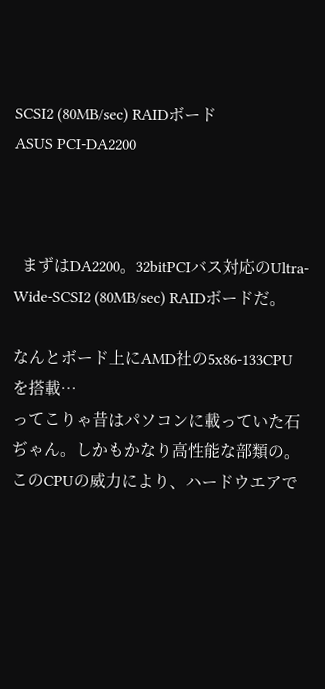SCSI2 (80MB/sec) RAIDボード
ASUS PCI-DA2200



  まずはDA2200。32bitPCIバス対応のUltra-Wide-SCSI2 (80MB/sec) RAIDボードだ。

なんとボード上にAMD社の5x86-133CPUを搭載…
ってこりゃ昔はパソコンに載っていた石ぢゃん。しかもかなり高性能な部類の。
このCPUの威力により、ハードウエアで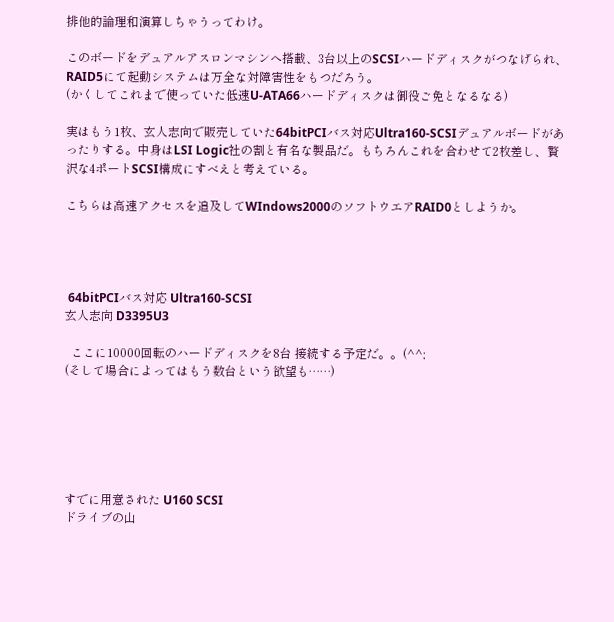排他的論理和演算しちゃうってわけ。

このボードをデュアルアスロンマシンへ搭載、3台以上のSCSIハードディスクがつなげられ、RAID5にて起動システムは万全な対障害性をもつだろう。
(かくしてこれまで使っていた低速U-ATA66ハードディスクは御役ご免となるなる)

実はもう1枚、玄人志向で販売していた64bitPCIバス対応Ultra160-SCSIデュアルボードがあったりする。中身はLSI Logic社の割と有名な製品だ。もちろんこれを合わせて2枚差し、贅沢な4ポートSCSI構成にすべえと考えている。

こちらは高速アクセスを追及してWIndows2000のソフトウエアRAID0としようか。




 64bitPCIバス対応 Ultra160-SCSI
玄人志向 D3395U3

  ここに10000回転のハードディスクを8台 接続する予定だ。。(^^;
(そして場合によってはもう数台という欲望も……)






すでに用意された U160 SCSI
ドライブの山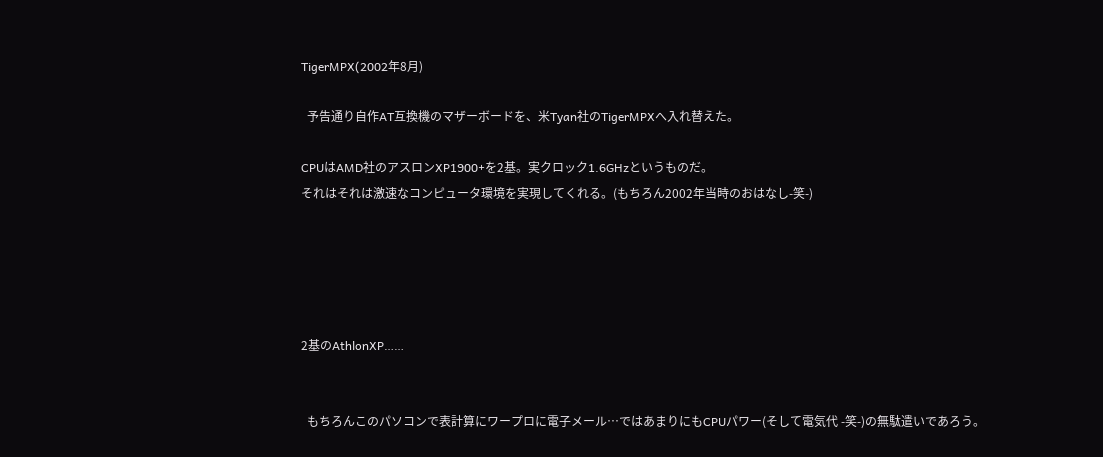TigerMPX(2002年8月)

  予告通り自作AT互換機のマザーボードを、米Tyan社のTigerMPXへ入れ替えた。

CPUはAMD社のアスロンXP1900+を2基。実クロック1.6GHzというものだ。
それはそれは激速なコンピュータ環境を実現してくれる。(もちろん2002年当時のおはなし-笑-)





2基のAthlonXP……


  もちろんこのパソコンで表計算にワープロに電子メール…ではあまりにもCPUパワー(そして電気代 -笑-)の無駄遣いであろう。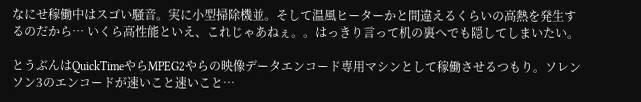なにせ稼働中はスゴい騒音。実に小型掃除機並。そして温風ヒーターかと間違えるくらいの高熱を発生するのだから… いくら高性能といえ、これじゃあねぇ。。はっきり言って机の裏へでも隠してしまいたい。

とうぶんはQuickTimeやらMPEG2やらの映像データエンコード専用マシンとして稼働させるつもり。ソレンソン3のエンコードが速いこと速いこと…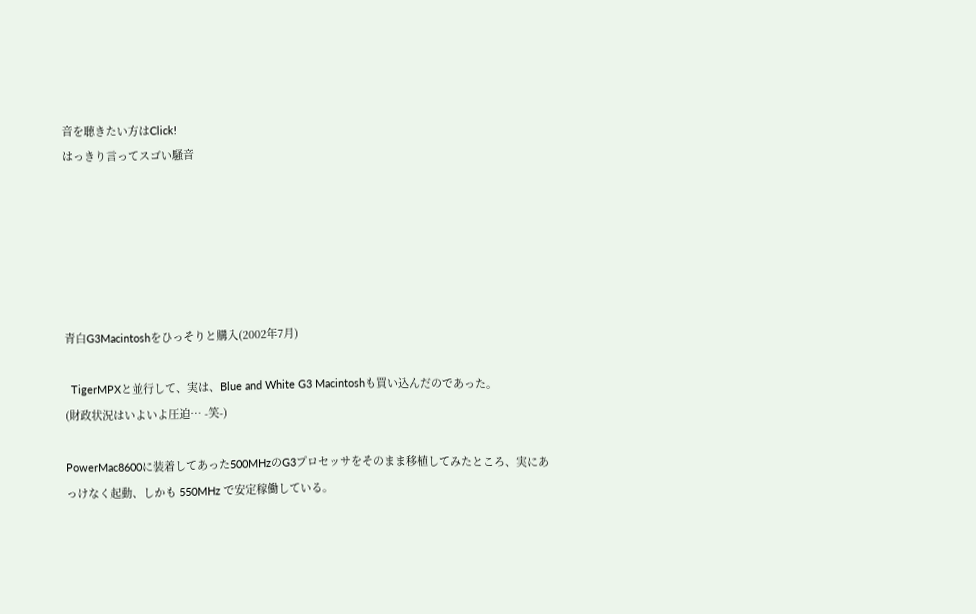音を聴きたい方はClick!
はっきり言ってスゴい騒音






青白G3Macintoshをひっそりと購入(2002年7月)

  TigerMPXと並行して、実は、Blue and White G3 Macintoshも買い込んだのであった。
(財政状況はいよいよ圧迫… -笑-)

PowerMac8600に装着してあった500MHzのG3プロセッサをそのまま移植してみたところ、実にあっけなく起動、しかも 550MHz で安定稼働している。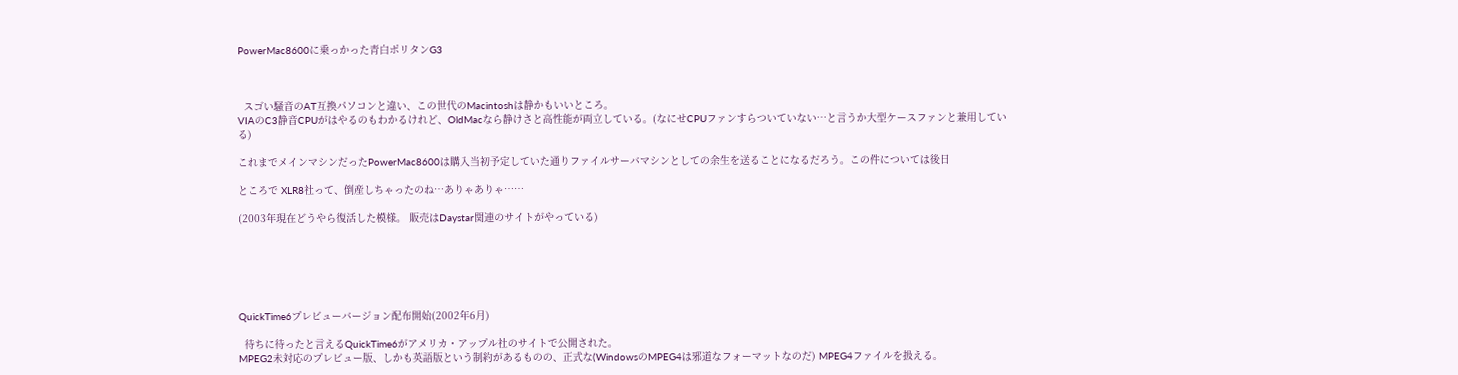PowerMac8600に乗っかった青白ポリタンG3



  スゴい騒音のAT互換パソコンと違い、この世代のMacintoshは静かもいいところ。
VIAのC3静音CPUがはやるのもわかるけれど、OldMacなら静けさと高性能が両立している。(なにせCPUファンすらついていない…と言うか大型ケースファンと兼用している)

これまでメインマシンだったPowerMac8600は購入当初予定していた通りファイルサーバマシンとしての余生を送ることになるだろう。この件については後日

ところで XLR8社って、倒産しちゃったのね…ありゃありゃ……

(2003年現在どうやら復活した模様。 販売はDaystar関連のサイトがやっている)






QuickTime6プレビューバージョン配布開始(2002年6月)

  待ちに待ったと言えるQuickTime6がアメリカ・アップル社のサイトで公開された。
MPEG2未対応のプレビュー版、しかも英語版という制約があるものの、正式な(WindowsのMPEG4は邪道なフォーマットなのだ) MPEG4ファイルを扱える。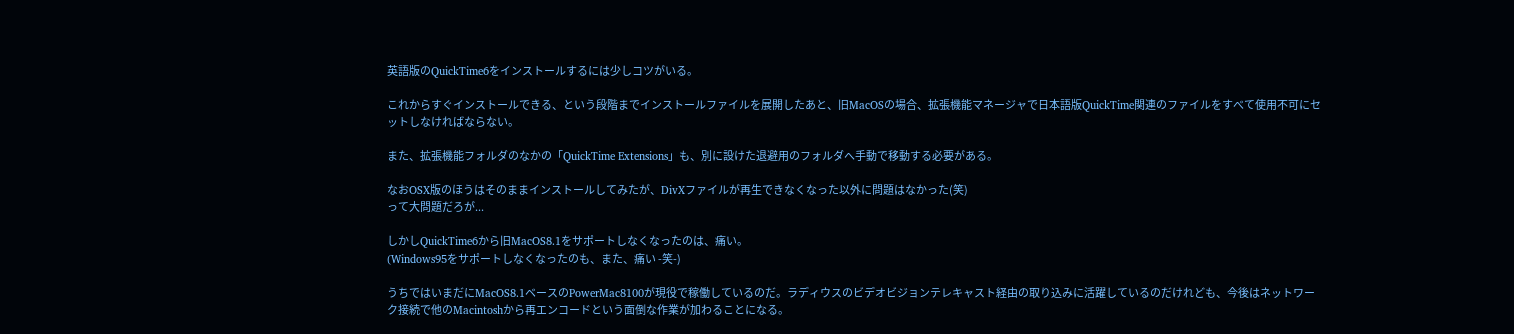英語版のQuickTime6をインストールするには少しコツがいる。

これからすぐインストールできる、という段階までインストールファイルを展開したあと、旧MacOSの場合、拡張機能マネージャで日本語版QuickTime関連のファイルをすべて使用不可にセットしなければならない。

また、拡張機能フォルダのなかの「QuickTime Extensions」も、別に設けた退避用のフォルダへ手動で移動する必要がある。

なおOSX版のほうはそのままインストールしてみたが、DivXファイルが再生できなくなった以外に問題はなかった(笑)
って大問題だろが...

しかしQuickTime6から旧MacOS8.1をサポートしなくなったのは、痛い。
(Windows95をサポートしなくなったのも、また、痛い -笑-)

うちではいまだにMacOS8.1ベースのPowerMac8100が現役で稼働しているのだ。ラディウスのビデオビジョンテレキャスト経由の取り込みに活躍しているのだけれども、今後はネットワーク接続で他のMacintoshから再エンコードという面倒な作業が加わることになる。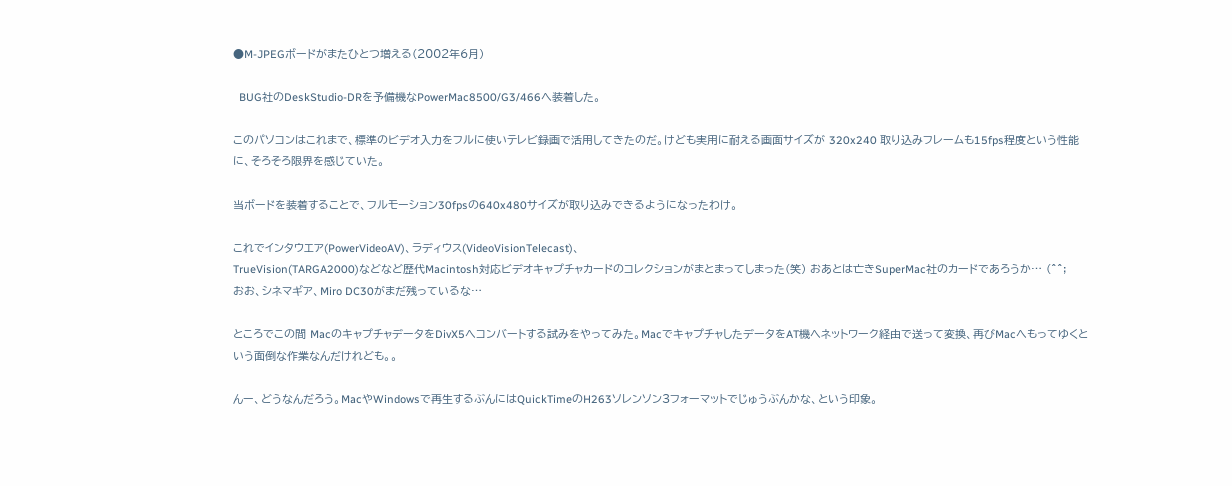●M-JPEGボードがまたひとつ増える(2002年6月)

  BUG社のDeskStudio-DRを予備機なPowerMac8500/G3/466へ装着した。

このパソコンはこれまで、標準のビデオ入力をフルに使いテレビ録画で活用してきたのだ。けども実用に耐える画面サイズが 320x240 取り込みフレームも15fps程度という性能に、そろそろ限界を感じていた。

当ボードを装着することで、フルモーション30fpsの640x480サイズが取り込みできるようになったわけ。

これでインタウエア(PowerVideoAV)、ラディウス(VideoVisionTelecast)、
TrueVision(TARGA2000)などなど歴代Macintosh対応ビデオキャプチャカードのコレクションがまとまってしまった(笑) おあとは亡きSuperMac社のカードであろうか… (^^;
おお、シネマギア、Miro DC30がまだ残っているな…

ところでこの間 MacのキャプチャデータをDivX5へコンバートする試みをやってみた。MacでキャプチャしたデータをAT機へネットワーク経由で送って変換、再びMacへもってゆくという面倒な作業なんだけれども。。

んー、どうなんだろう。MacやWindowsで再生するぶんにはQuickTimeのH263ソレンソン3フォーマットでじゅうぶんかな、という印象。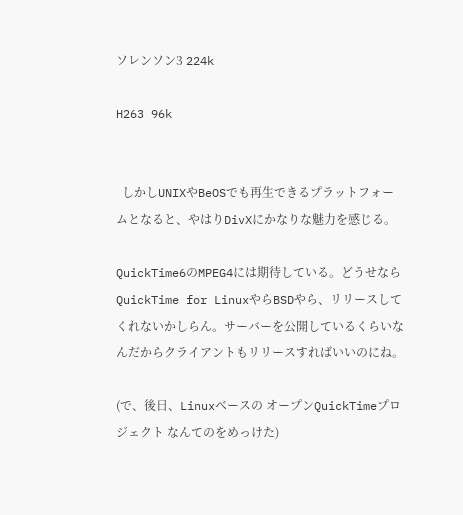ソレンソン3 224k

H263 96k


  しかしUNIXやBeOSでも再生できるプラットフォームとなると、やはりDivXにかなりな魅力を感じる。

QuickTime6のMPEG4には期待している。どうせならQuickTime for LinuxやらBSDやら、リリースしてくれないかしらん。サーバーを公開しているくらいなんだからクライアントもリリースすればいいのにね。

(で、後日、Linuxベースの オープンQuickTimeプロジェクト なんてのをめっけた)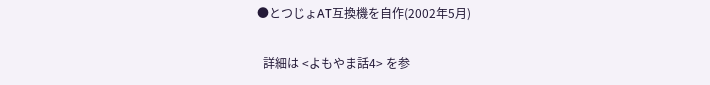●とつじょAT互換機を自作(2002年5月)

  詳細は <よもやま話4> を参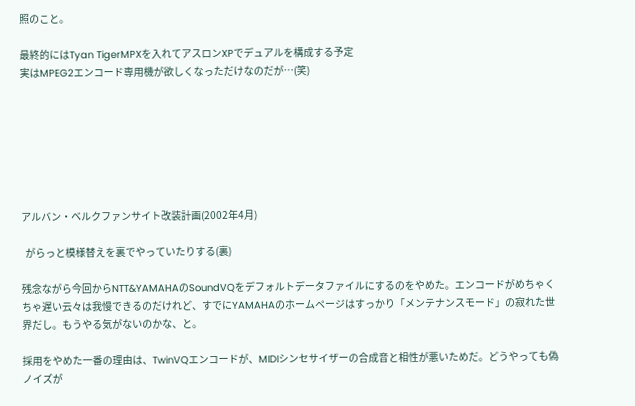照のこと。

最終的にはTyan TigerMPXを入れてアスロンXPでデュアルを構成する予定
実はMPEG2エンコード専用機が欲しくなっただけなのだが…(笑)







アルバン・ベルクファンサイト改装計画(2002年4月)

  がらっと模様替えを裏でやっていたりする(裏)

残念ながら今回からNTT&YAMAHAのSoundVQをデフォルトデータファイルにするのをやめた。エンコードがめちゃくちゃ遅い云々は我慢できるのだけれど、すでにYAMAHAのホームページはすっかり「メンテナンスモード」の寂れた世界だし。もうやる気がないのかな、と。

採用をやめた一番の理由は、TwinVQエンコードが、MIDIシンセサイザーの合成音と相性が悪いためだ。どうやっても偽ノイズが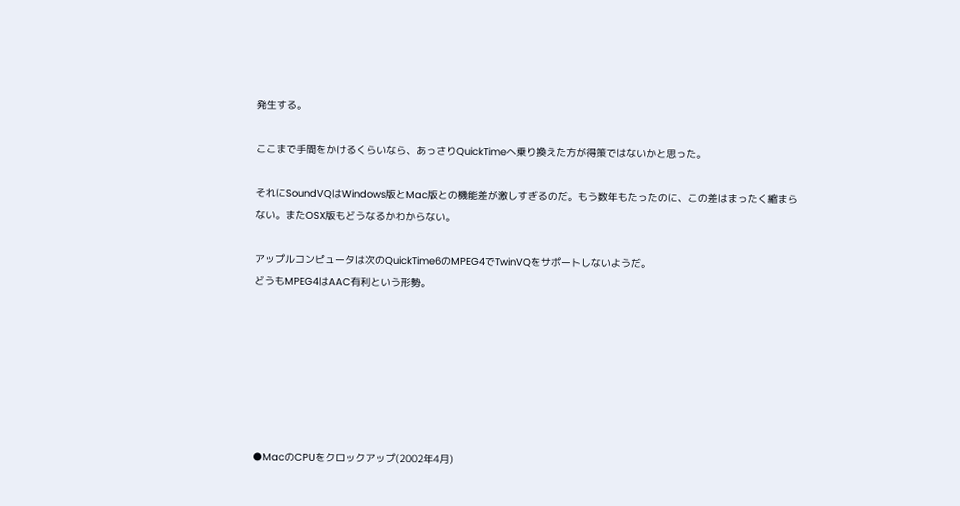発生する。

ここまで手間をかけるくらいなら、あっさりQuickTimeへ乗り換えた方が得策ではないかと思った。

それにSoundVQはWindows版とMac版との機能差が激しすぎるのだ。もう数年もたったのに、この差はまったく縮まらない。またOSX版もどうなるかわからない。

アップルコンピュータは次のQuickTime6のMPEG4でTwinVQをサポートしないようだ。
どうもMPEG4はAAC有利という形勢。







●MacのCPUをクロックアップ(2002年4月)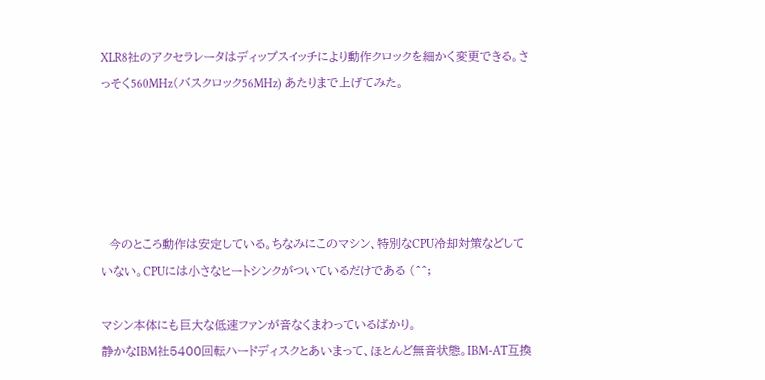XLR8社のアクセラレータはディップスイッチにより動作クロックを細かく変更できる。さっそく560MHz(バスクロック56MHz) あたりまで上げてみた。





  今のところ動作は安定している。ちなみにこのマシン、特別なCPU冷却対策などしていない。CPUには小さなヒートシンクがついているだけである (^^;

マシン本体にも巨大な低速ファンが音なくまわっているばかり。
静かなIBM社5400回転ハードディスクとあいまって、ほとんど無音状態。IBM-AT互換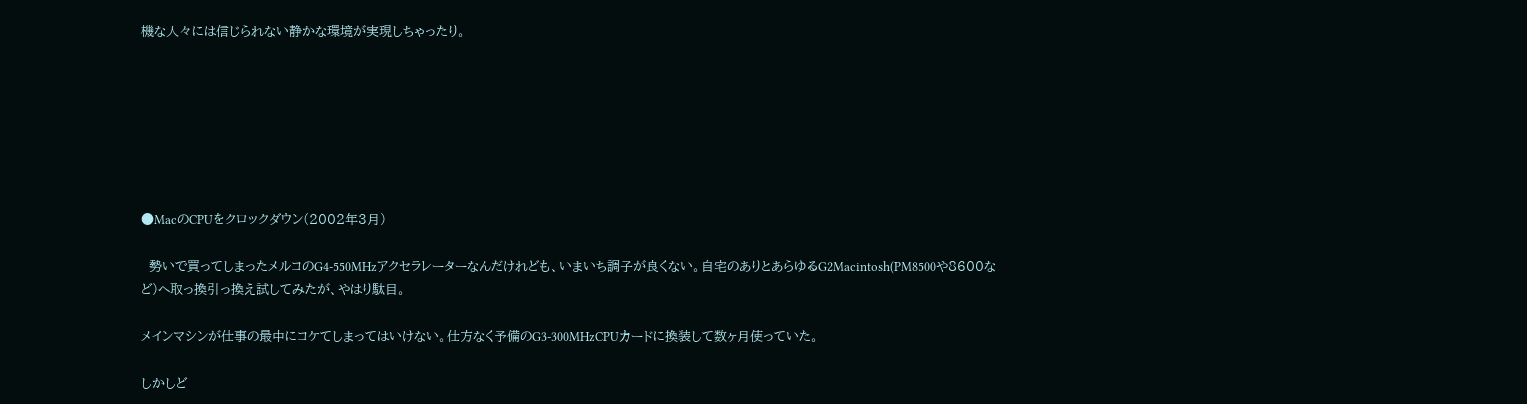機な人々には信じられない静かな環境が実現しちゃったり。







●MacのCPUをクロックダウン(2002年3月)

  勢いで買ってしまったメルコのG4-550MHzアクセラレーターなんだけれども、いまいち調子が良くない。自宅のありとあらゆるG2Macintosh(PM8500や8600など)へ取っ換引っ換え試してみたが、やはり駄目。

メインマシンが仕事の最中にコケてしまってはいけない。仕方なく予備のG3-300MHzCPUカードに換装して数ヶ月使っていた。

しかしど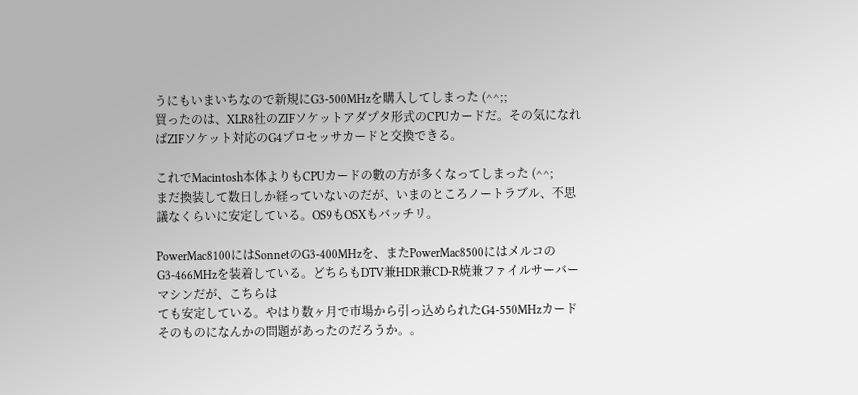うにもいまいちなので新規にG3-500MHzを購入してしまった (^^;;
買ったのは、XLR8社のZIFソケットアダプタ形式のCPUカードだ。その気になればZIFソケット対応のG4プロセッサカードと交換できる。

これでMacintosh本体よりもCPUカードの數の方が多くなってしまった (^^;
まだ換装して数日しか経っていないのだが、いまのところノートラブル、不思議なくらいに安定している。OS9もOSXもバッチリ。

PowerMac8100にはSonnetのG3-400MHzを、またPowerMac8500にはメルコのG3-466MHzを装着している。どちらもDTV兼HDR兼CD-R焼兼ファイルサーバーマシンだが、こちらは
ても安定している。やはり数ヶ月で市場から引っ込められたG4-550MHzカードそのものになんかの問題があったのだろうか。。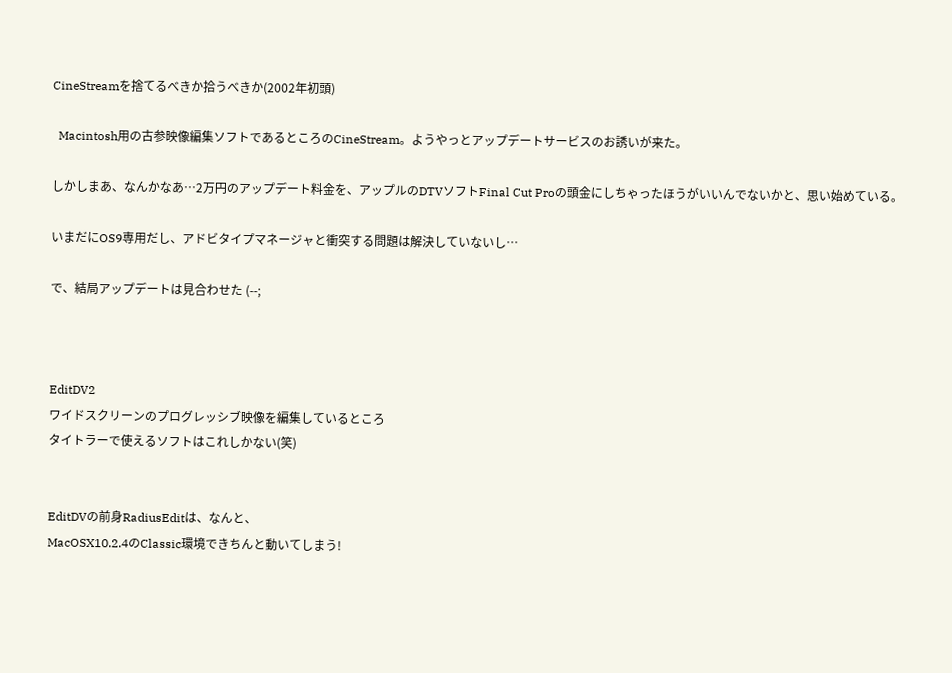CineStreamを捨てるべきか拾うべきか(2002年初頭)

  Macintosh用の古参映像編集ソフトであるところのCineStream。ようやっとアップデートサービスのお誘いが来た。

しかしまあ、なんかなあ…2万円のアップデート料金を、アップルのDTVソフトFinal Cut Proの頭金にしちゃったほうがいいんでないかと、思い始めている。

いまだにOS9専用だし、アドビタイプマネージャと衝突する問題は解決していないし…

で、結局アップデートは見合わせた (--;



EditDV2
ワイドスクリーンのプログレッシブ映像を編集しているところ
タイトラーで使えるソフトはこれしかない(笑)


EditDVの前身RadiusEditは、なんと、
MacOSX10.2.4のClassic環境できちんと動いてしまう!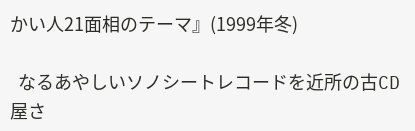かい人21面相のテーマ』(1999年冬)

  なるあやしいソノシートレコードを近所の古CD屋さ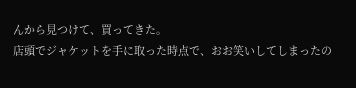んから見つけて、買ってきた。
店頭でジャケットを手に取った時点で、おお笑いしてしまったの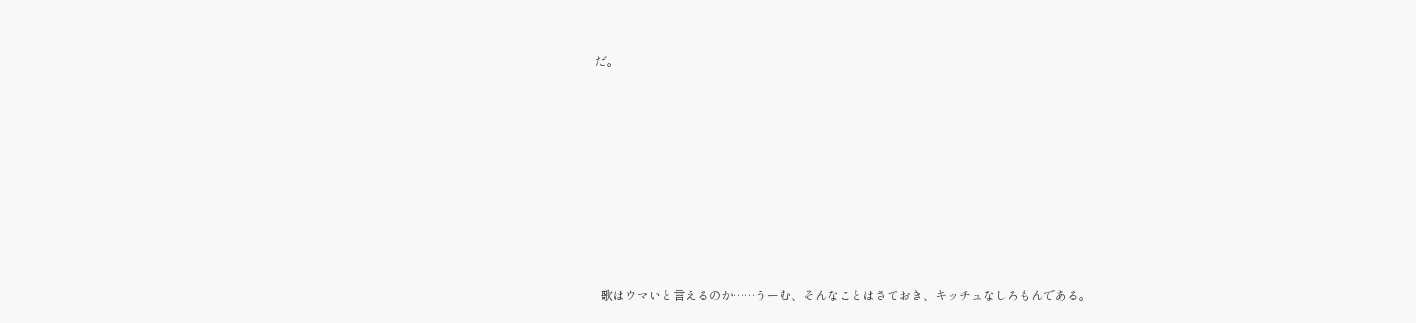だ。









  歌はウマいと言えるのか……うーむ、そんなことはさておき、キッチュなしろもんである。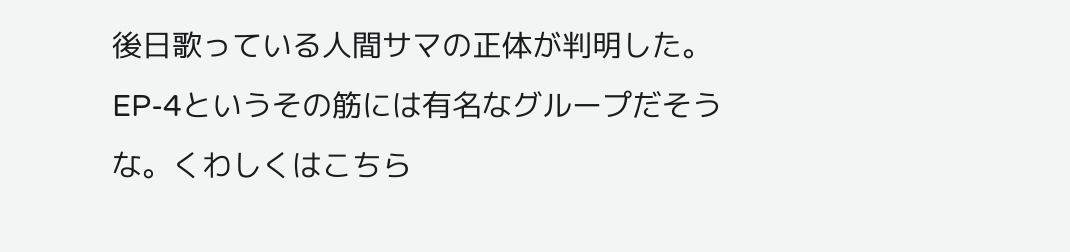後日歌っている人間サマの正体が判明した。EP-4というその筋には有名なグループだそうな。くわしくはこちら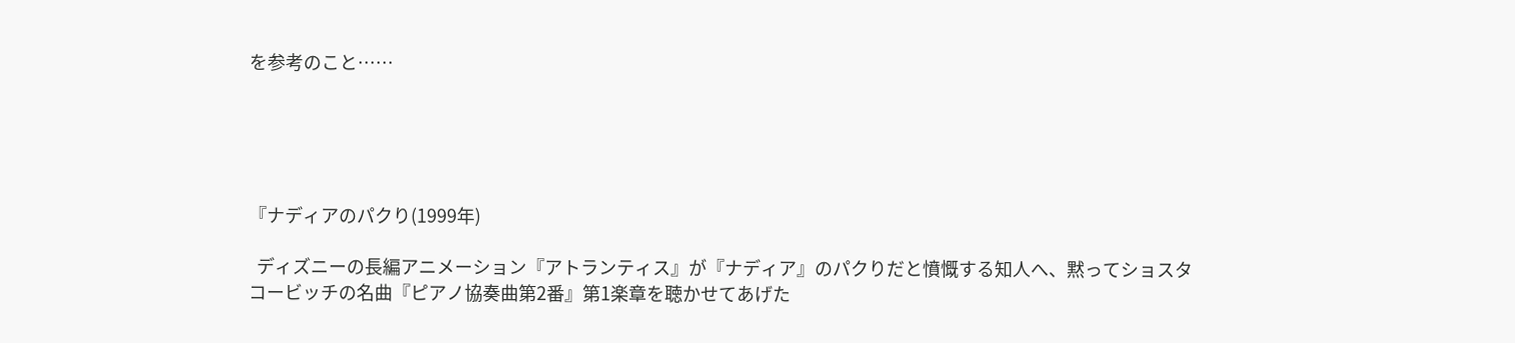を参考のこと……





『ナディアのパクり(1999年)

  ディズニーの長編アニメーション『アトランティス』が『ナディア』のパクりだと憤慨する知人へ、黙ってショスタコービッチの名曲『ピアノ協奏曲第2番』第1楽章を聴かせてあげた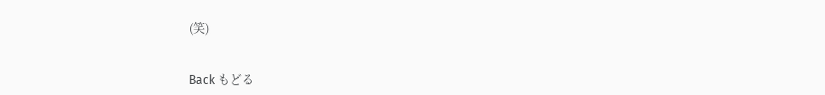(笑)


Back もどる